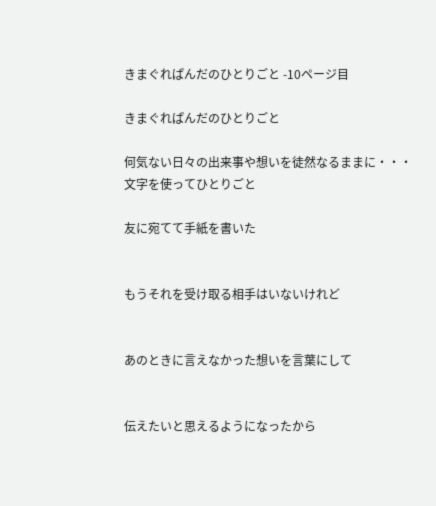きまぐれぱんだのひとりごと -10ページ目

きまぐれぱんだのひとりごと

何気ない日々の出来事や想いを徒然なるままに・・・
文字を使ってひとりごと

友に宛てて手紙を書いた


もうそれを受け取る相手はいないけれど


あのときに言えなかった想いを言葉にして


伝えたいと思えるようになったから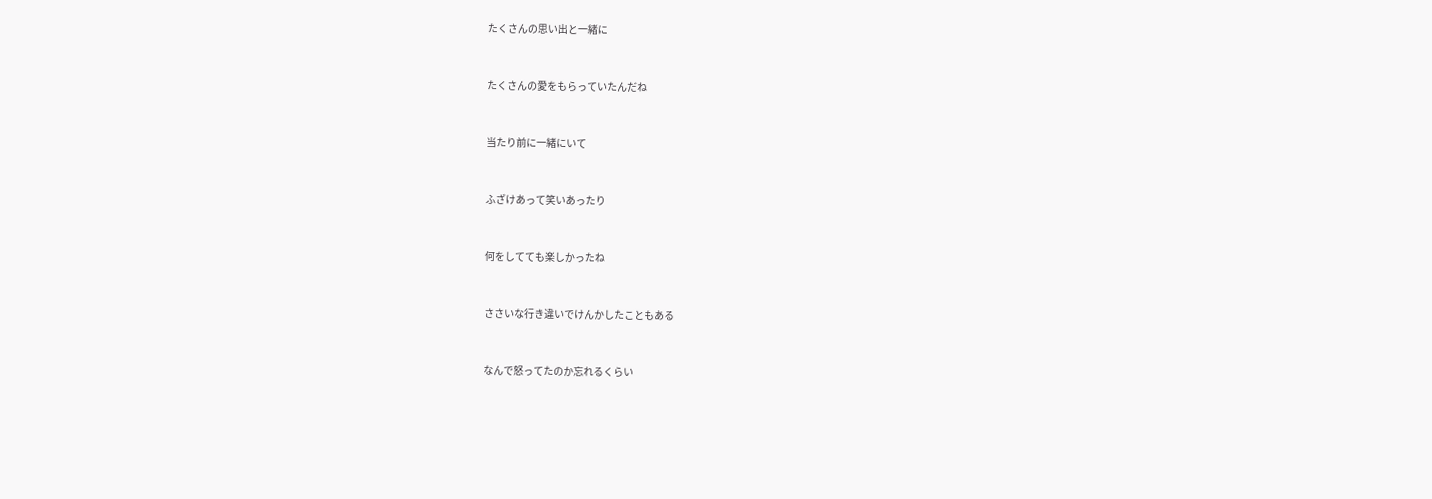たくさんの思い出と一緒に


たくさんの愛をもらっていたんだね


当たり前に一緒にいて


ふざけあって笑いあったり


何をしてても楽しかったね


ささいな行き違いでけんかしたこともある


なんで怒ってたのか忘れるくらい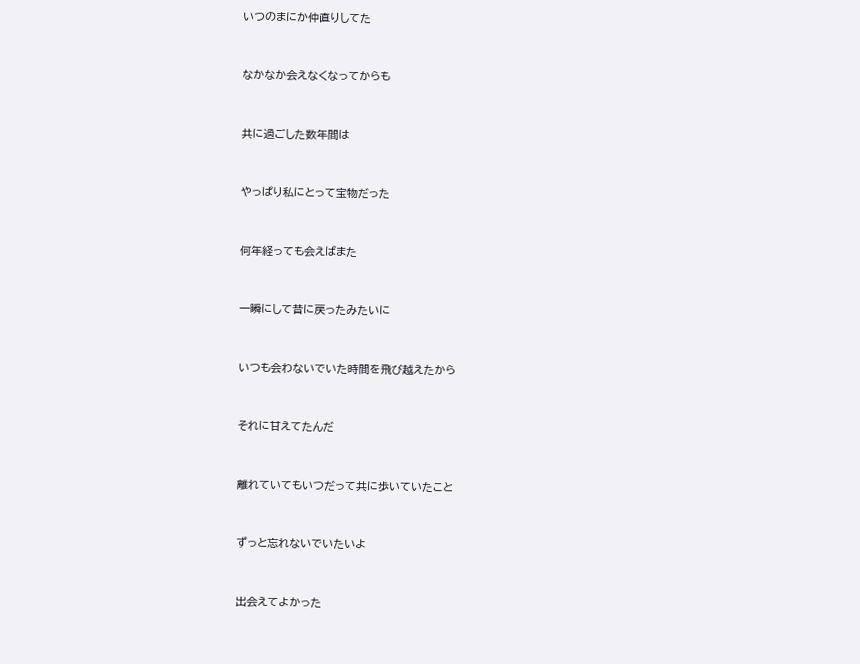いつのまにか仲直りしてた


なかなか会えなくなってからも


共に過ごした数年間は


やっぱり私にとって宝物だった


何年経っても会えばまた


一瞬にして昔に戻ったみたいに


いつも会わないでいた時間を飛び越えたから


それに甘えてたんだ


離れていてもいつだって共に歩いていたこと


ずっと忘れないでいたいよ


出会えてよかった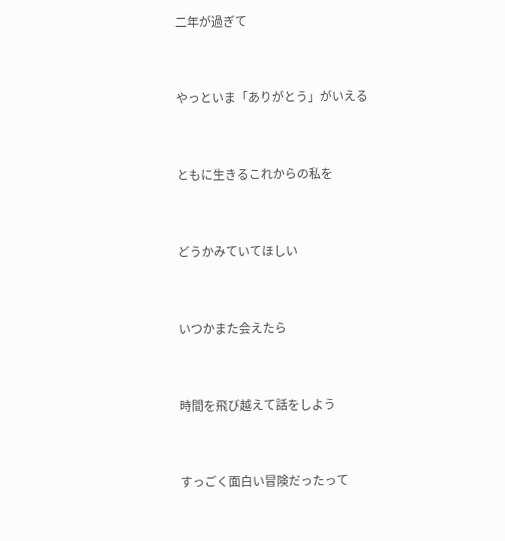二年が過ぎて


やっといま「ありがとう」がいえる


ともに生きるこれからの私を


どうかみていてほしい


いつかまた会えたら


時間を飛び越えて話をしよう


すっごく面白い冒険だったって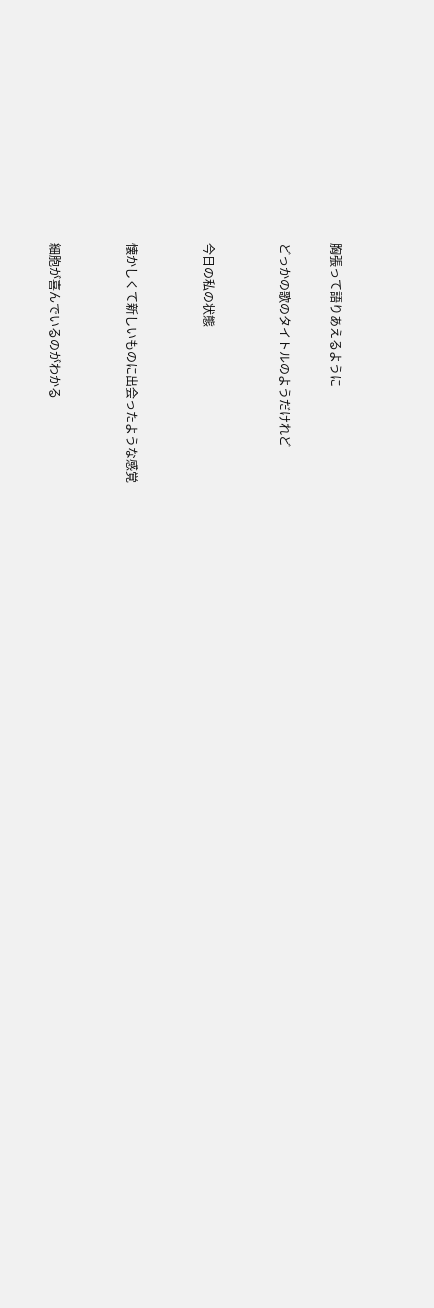胸張って語りあえるように

どっかの歌のタイトルのようだけれど


今日の私の状態


懐かしくて新しいものに出会ったような感覚


細胞が喜んでいるのがわかる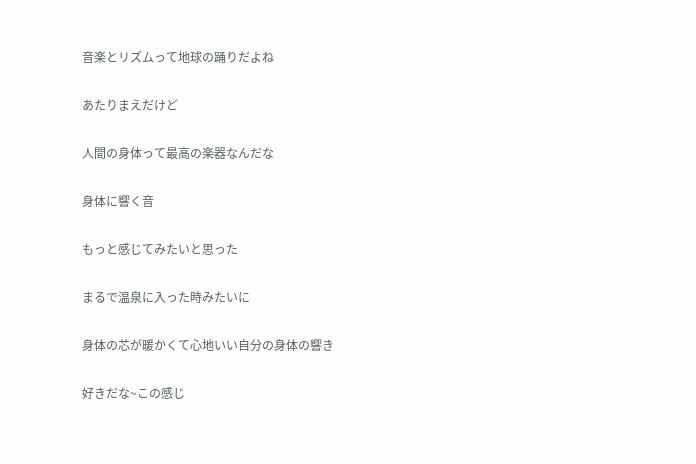音楽とリズムって地球の踊りだよね


あたりまえだけど


人間の身体って最高の楽器なんだな


身体に響く音


もっと感じてみたいと思った


まるで温泉に入った時みたいに


身体の芯が暖かくて心地いい自分の身体の響き


好きだな~この感じ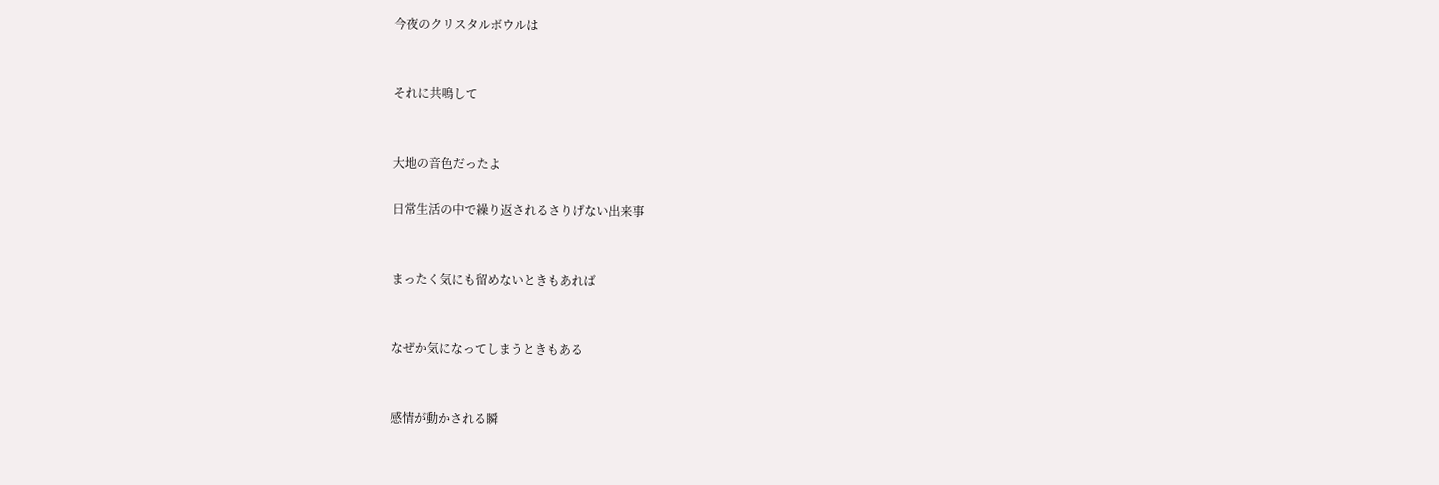今夜のクリスタルボウルは


それに共鳴して


大地の音色だったよ

日常生活の中で繰り返されるさりげない出来事


まったく気にも留めないときもあれば


なぜか気になってしまうときもある


感情が動かされる瞬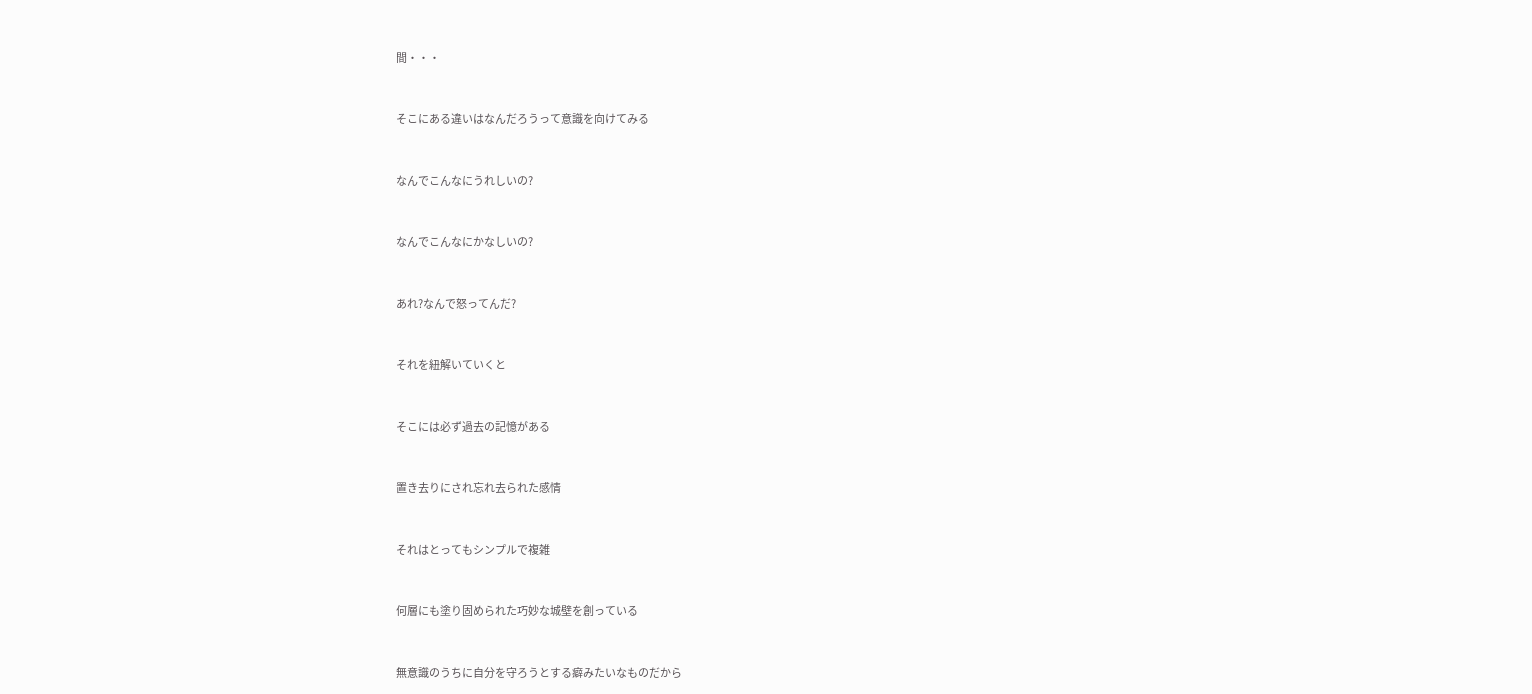間・・・


そこにある違いはなんだろうって意識を向けてみる


なんでこんなにうれしいの?


なんでこんなにかなしいの?


あれ?なんで怒ってんだ?


それを紐解いていくと


そこには必ず過去の記憶がある


置き去りにされ忘れ去られた感情


それはとってもシンプルで複雑


何層にも塗り固められた巧妙な城壁を創っている


無意識のうちに自分を守ろうとする癖みたいなものだから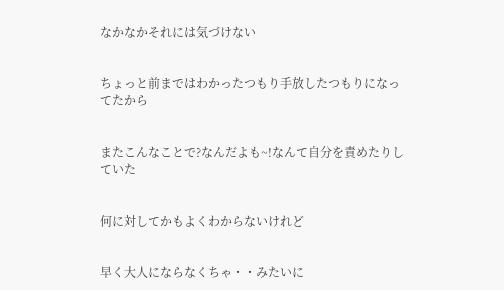なかなかそれには気づけない


ちょっと前まではわかったつもり手放したつもりになってたから


またこんなことで?なんだよも~!なんて自分を責めたりしていた


何に対してかもよくわからないけれど


早く大人にならなくちゃ・・みたいに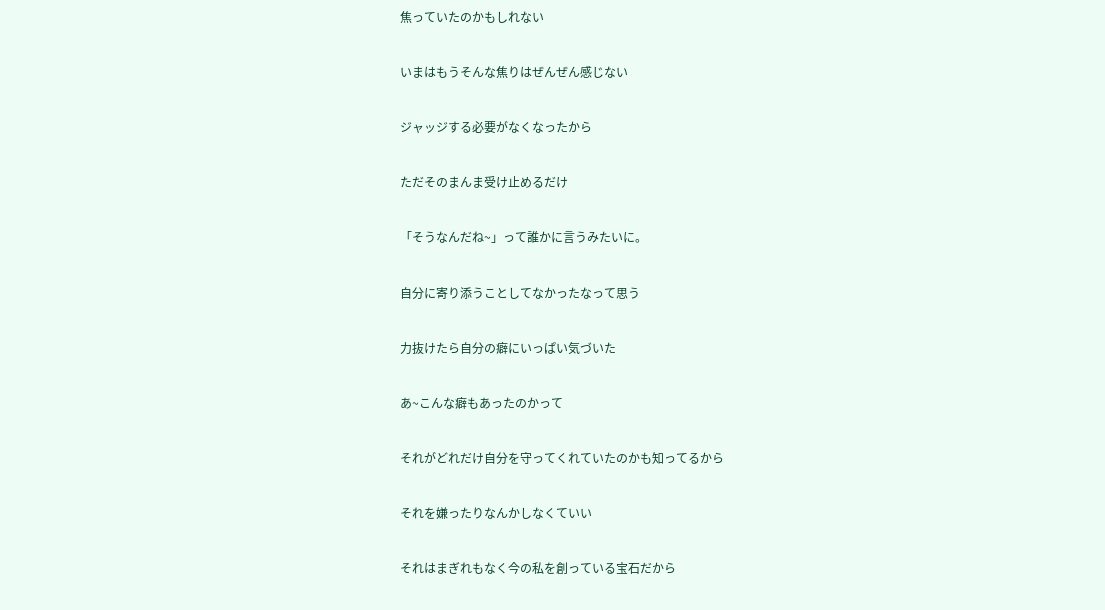焦っていたのかもしれない


いまはもうそんな焦りはぜんぜん感じない


ジャッジする必要がなくなったから


ただそのまんま受け止めるだけ


「そうなんだね~」って誰かに言うみたいに。


自分に寄り添うことしてなかったなって思う


力抜けたら自分の癖にいっぱい気づいた


あ~こんな癖もあったのかって


それがどれだけ自分を守ってくれていたのかも知ってるから


それを嫌ったりなんかしなくていい


それはまぎれもなく今の私を創っている宝石だから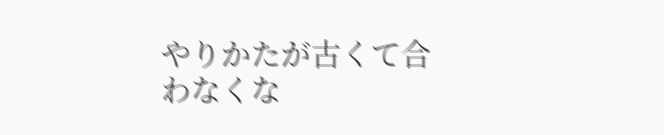やりかたが古くて合わなくな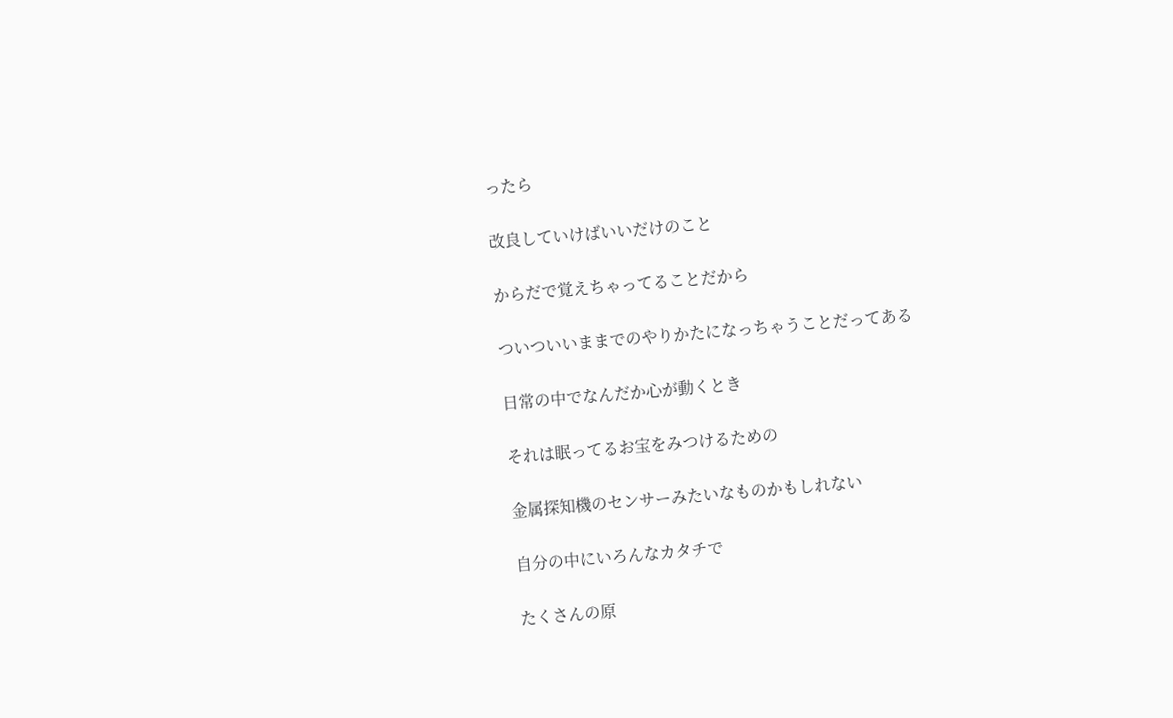ったら


改良していけばいいだけのこと


からだで覚えちゃってることだから


ついついいままでのやりかたになっちゃうことだってある


日常の中でなんだか心が動くとき


それは眠ってるお宝をみつけるための


金属探知機のセンサーみたいなものかもしれない


自分の中にいろんなカタチで


たくさんの原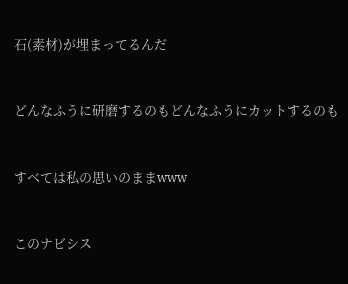石(素材)が埋まってるんだ


どんなふうに研磨するのもどんなふうにカットするのも


すべては私の思いのままwww


このナビシス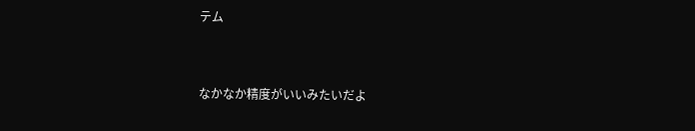テム


なかなか精度がいいみたいだよ